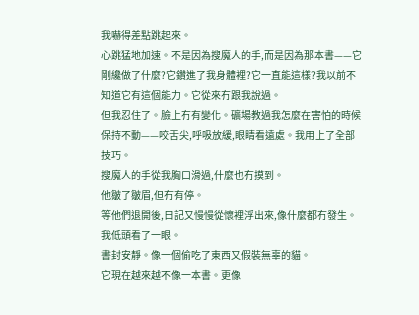我嚇得差點跳起來。
心跳猛地加速。不是因為搜魔人的手,而是因為那本書——它剛纔做了什麼?它鑽進了我身體裡?它一直能這樣?我以前不知道它有這個能力。它從來冇跟我說過。
但我忍住了。臉上冇有變化。礦場教過我怎麼在害怕的時候保持不動——咬舌尖,呼吸放緩,眼睛看遠處。我用上了全部技巧。
搜魔人的手從我胸口滑過,什麼也冇摸到。
他皺了皺眉,但冇有停。
等他們退開後,日記又慢慢從懷裡浮出來,像什麼都冇發生。
我低頭看了一眼。
書封安靜。像一個偷吃了東西又假裝無辜的貓。
它現在越來越不像一本書。更像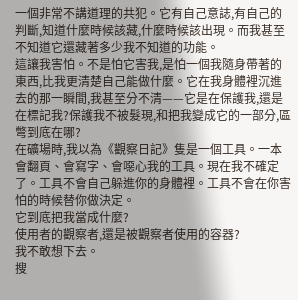一個非常不講道理的共犯。它有自己意誌,有自己的判斷,知道什麼時候該藏,什麼時候該出現。而我甚至不知道它還藏著多少我不知道的功能。
這讓我害怕。不是怕它害我,是怕一個我隨身帶著的東西,比我更清楚自己能做什麼。它在我身體裡沉進去的那一瞬間,我甚至分不清——它是在保護我,還是在標記我?保護我不被髮現,和把我變成它的一部分,區彆到底在哪?
在礦場時,我以為《觀察日記》隻是一個工具。一本會翻頁、會寫字、會噁心我的工具。現在我不確定了。工具不會自己躲進你的身體裡。工具不會在你害怕的時候替你做決定。
它到底把我當成什麼?
使用者的觀察者,還是被觀察者使用的容器?
我不敢想下去。
搜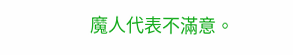魔人代表不滿意。